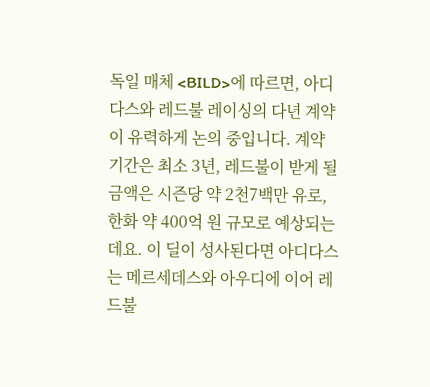독일 매체 <BILD>에 따르면, 아디다스와 레드불 레이싱의 다년 계약이 유력하게 논의 중입니다. 계약 기간은 최소 3년, 레드불이 받게 될 금액은 시즌당 약 2천7백만 유로, 한화 약 400억 원 규모로 예상되는데요. 이 딜이 성사된다면 아디다스는 메르세데스와 아우디에 이어 레드불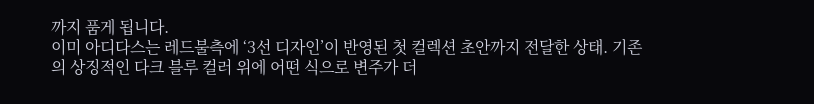까지 품게 됩니다.
이미 아디다스는 레드불측에 ‘3선 디자인’이 반영된 첫 컬렉션 초안까지 전달한 상태. 기존의 상징적인 다크 블루 컬러 위에 어떤 식으로 변주가 더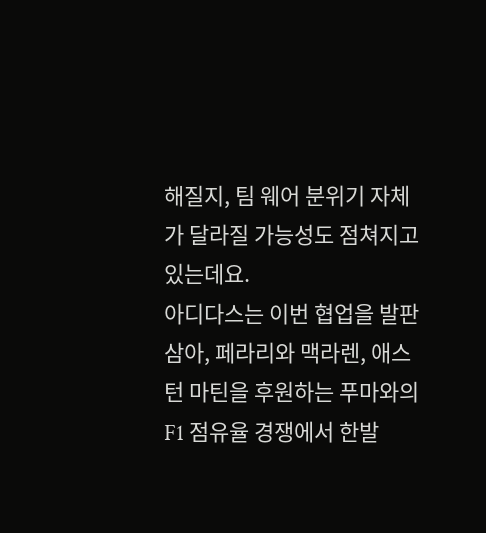해질지, 팀 웨어 분위기 자체가 달라질 가능성도 점쳐지고 있는데요.
아디다스는 이번 협업을 발판 삼아, 페라리와 맥라렌, 애스턴 마틴을 후원하는 푸마와의 F1 점유율 경쟁에서 한발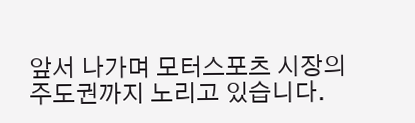앞서 나가며 모터스포츠 시장의 주도권까지 노리고 있습니다.